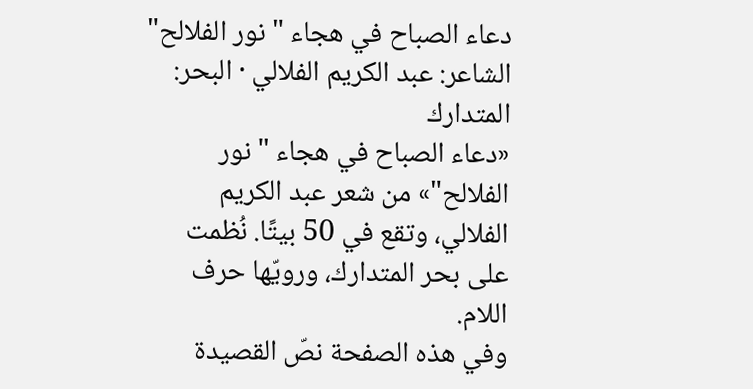دعاء الصباح في هجاء "نور الفلالح"
الشاعر: عبد الكريم الفلالي · البحر: المتدارك
«دعاء الصباح في هجاء "نور الفلالح"» من شعر عبد الكريم الفلالي، وتقع في 50 بيتًا. نُظمت على بحر المتدارك، ورويّها حرف اللام.
وفي هذه الصفحة نصّ القصيدة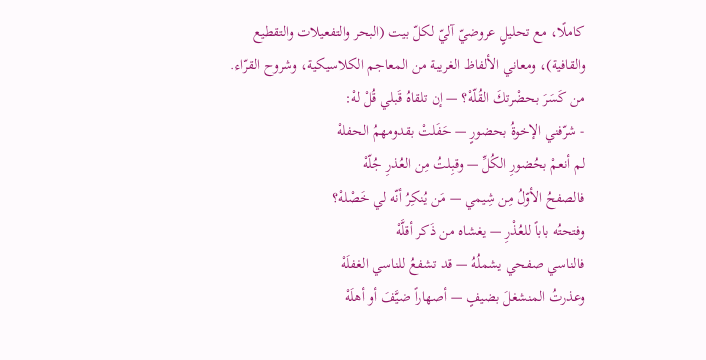كاملًا، مع تحليلٍ عروضيّ آليّ لكلّ بيت (البحر والتفعيلات والتقطيع والقافية)، ومعاني الألفاظ الغريبة من المعاجم الكلاسيكية، وشروح القرّاء.
من كَسَرَ بحضْرتكَ القُلّهْ؟ — إن تلقاهُ قَبلي قُلْ لهْ:
- شرّفني الإخوةُ بحضورٍ — حَفَلتْ بقدومهمُ الحفلهْ
لم أنعمْ بحُضورِ الكُلِّ — وقبِلتُ مِن العُذرِ جُلّهْ
فالصفحُ الأوّلُ مِن شِيمي — مَن يُنكِرُ أنّه لي خَصْلهْ؟
وفتحتُه باباً للعُذْرِ — يغشاه من ذَكر أقلَّهْ
فالناسي صفحي يشملُهُ — قد تشفعُ للناسي الغفلَهْ
وعذرتُ المنشغلَ بضيفٍ — أصهاراً ضيَّفَ أو أهلَهْ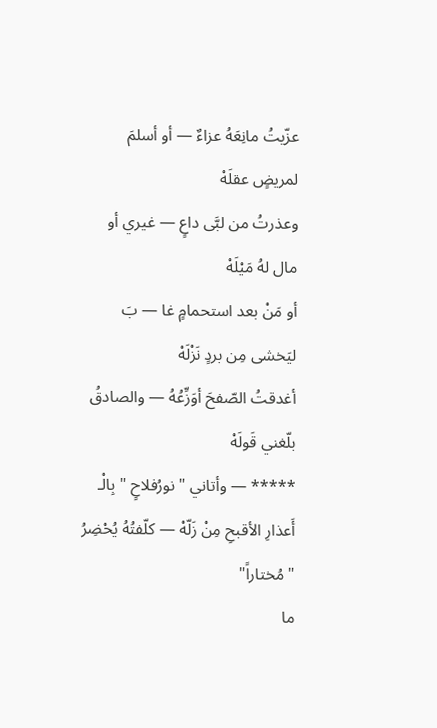عزّيتُ مانِعَهُ عزاءٌ — أو أسلمَ لمريضٍ عقلَهْ
وعذرتُ من لبَّى داعٍ — غيري أو مال لهُ مَيْلَهْ
أو مَنْ بعد استحمامٍ غا — بَ ليَخشى مِن بردٍ نَزْلَهْ
أغدقتُ الصّفحَ أوَزِّعُهُ — والصادقُ بلّغني قَولَهْ
***** — وأتاني " نورُفلاحٍ " بِالْـ
أَعذارِ الأقبحِ مِنْ زَلّهْ — كلّفتُهُ يُحْضِرُ "مُختاراً"
ما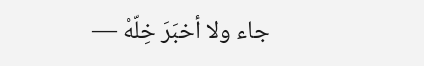جاء ولا أخبَرَ خِلّهْ —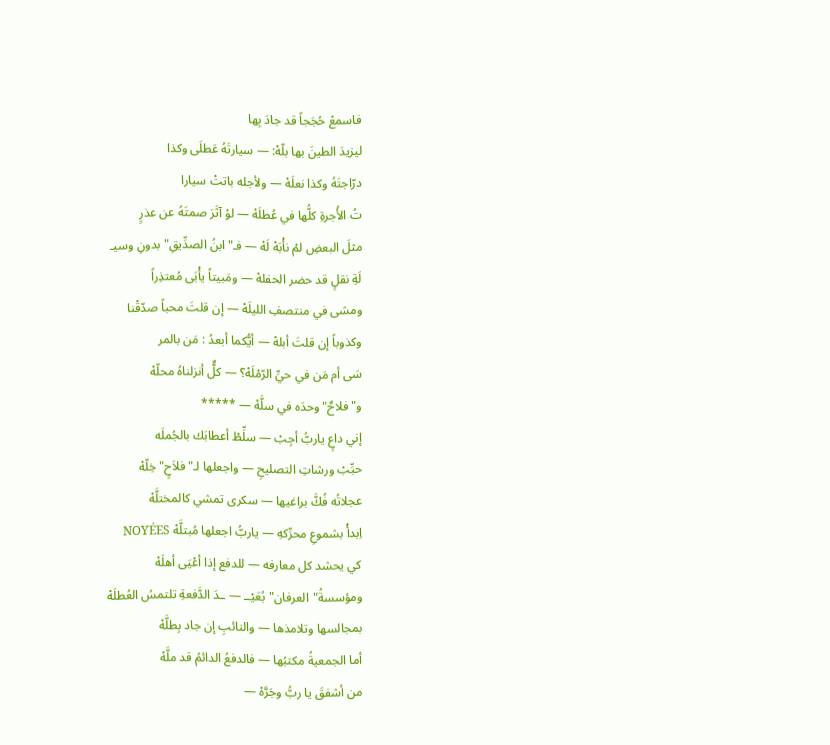فاسمعْ حُجَجاً قد جادَ بِها
ليزيدَ الطينَ بها بلّهْ: — سيارتَهُ عَطلَى وكذا
درّاجتَهُ وكذا نعلَهْ — ولأجله باتتْ سيارا
تُ الأُجرةِ كلُّها في عُطلَهْ — لوْ آثَرَ صمتَهُ عن عذرٍ
مثلَ البعضِ لمْ نأْبَهْ لَهْ — فـ"ابنُ الصدِّيقِ" بدونِ وسيـ
لَةِ نقلٍ قد حضر الحفلهْ — ومَبيتاً يأْبَى مُعتذِراً
ومشى في منتصفِ الليلَهْ — إن قلتَ محباً صدّقْنا
وكذوباً إن قلتَ أبلهْ — أيُّكما أبعدُ : مَن بالمر
سَى أم مَن في حيِّ الرّمْلَهْ؟ — كلٌّ أنزلناهُ محلّهْ
و"فلاحٌ" وحدَه في سلَّهْ — *****
إني داعٍ ياربُّ أجِبْ — سلِّطْ أعطابَك بالجُملَه
حبِّبْ ورشاتِ التصليحِ — واجعلها لـ"فلاَحٍ" خِلّهْ
عجلاتُه فُكَّ براغيها — سكرى تمشي كالمختلَّهْ
اِبدأْ بشموعِ محرِّكهِ — ياربُّ اجعلها مُبتلَّهْ NOYÉES
كي يحشد كل معارفه — للدفع إذا أعْيَى أهلَهْ
ومؤسسةُ"العرفان"بُعَيْــ — ـدَ الدَّفعةِ تلتمسُ العُطلَهْ
بمجالسها وتلامذها — والنائبِ إن جاد بِطلَّهْ
أما الجمعيةُ مكتبُها — فالدفعُ الدائمُ قد ملَّهْ
من أشفقَ يا ربُّ وجَرَّهْ —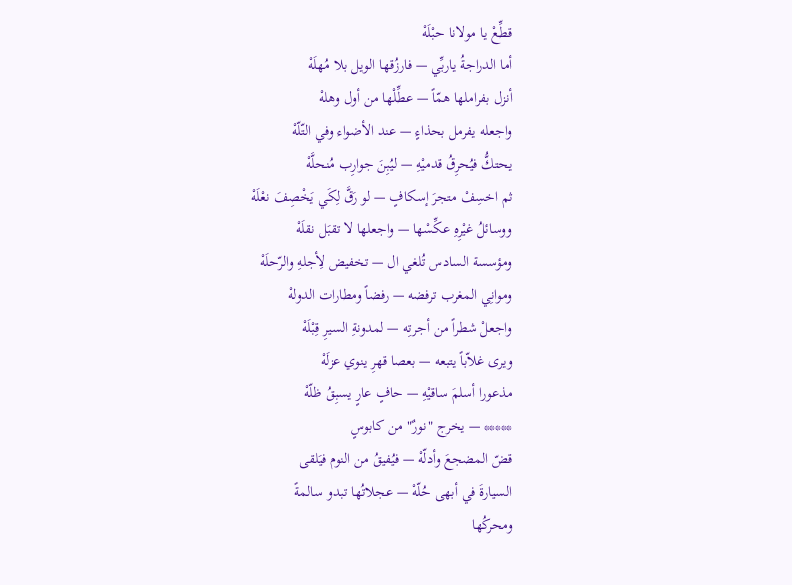قطِّعْ يا مولانا حبْلَهْ
أما الدراجةُ ياربِّي — فارزُقها الويل بلا مُهلَهْ
أنزل بفراملها همّاً — عطِّلْها من أول وهلهْ
واجعله يفرمل بحذاءٍ — عند الأضواء وفي التّلّهْ
يحتكُّ فيُحرِقُ قدميْهِ — ليُبِنَ جوارِب مُنحلَّهْ
ثم اخسِفْ متجرَ إسكافٍ — لو رَقَّ لِكَي يَخْصِفَ نعْلَهْ
ووسائلُ غيْرِهِ عكِّسْها — واجعلها لا تقبَل نقلَهْ
ومؤسسة السادس تُلغي ال — تخفيض لِأجلهِ والرّحلَهْ
وموانِي المغرب ترفضه — رفضاً ومطارات الدولهْ
واجعلْ شطراً من أجرتِه — لمدونةِ السيرِ قِبْلَهْ
ويرى غلاّباً يتبعه — بعصا قهرِ ينوي عزلَهْ
مذعورا أسلمَ ساقيْهِ — حافٍ عارٍ يسبِقُ ظلّهْ
***** — يخرج "نورٌ" من كابوسٍ
قضّ المضجعَ وأدلّهْ — فيُفيقُ من النوم فيَلقى
السيارةَ في أبهى حُلّهْ — عجلاتُها تبدو سالمةً
ومحركُها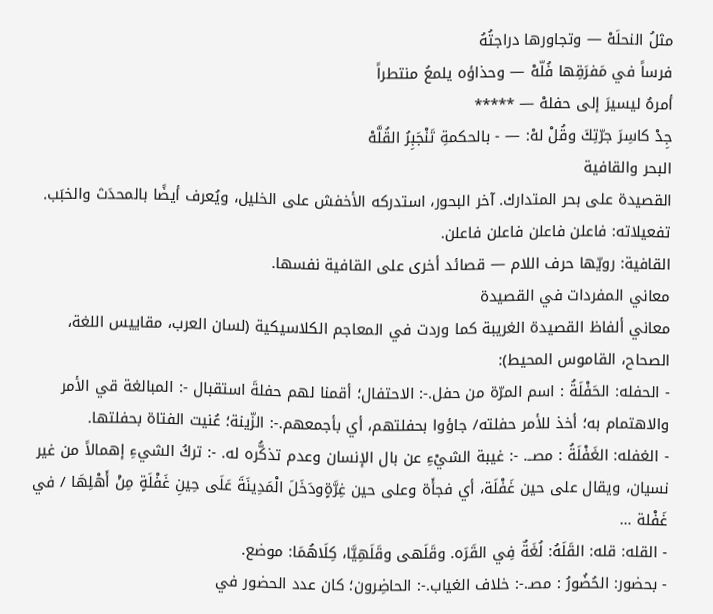مثلُ النحلَهْ — وتجاورها دراجتُهُ
فرساً في مَفرَقِها فُلّهْ — وحذاؤه يلمعُ منتطراً
أمرهُ ليسيرَ إلى حفلهْ — *****
جِدْ كاسِرَ جرّتِكَ وقُلْ لهْ: — - بالحكمةِ تَنْجَبِرُ القُلَّهْ
البحر والقافية
القصيدة على بحر المتدارك. آخر البحور، استدركه الأخفش على الخليل، ويُعرف أيضًا بالمحدَث والخبَب.
تفعيلاته: فاعلن فاعلن فاعلن فاعلن.
القافية: رويّها حرف اللام — قصائد أخرى على القافية نفسها.
معاني المفردات في القصيدة
معاني ألفاظ القصيدة الغريبة كما وردت في المعاجم الكلاسيكية (لسان العرب، مقاييس اللغة، الصحاح، القاموس المحيط):
- الحفله: الحَفْلَةُ : اسم المرّة من حفل.-: الاحتفال؛ أقمنا لهم حفلةَ استقبال -: المبالغة قي الأمر والاهتمام به؛ أخذ للأمر حفلته/ جاؤوا بحفلتهم، أي بأجمعهم.-: الزّينة؛ عُنيت الفتاة بحفلتها.
- الغفله: الغَفْلَةُ : مصــ. -: غيبة الشيْءِ عن بال الإنسان وعدم تذكُّره له. -: تركُ الشيءِ إهمالاً من غير نسيان، ويقال على حين غَفْلَة، أي فجأَة وعلى حين غِرَّةٍودَخَلَ الْمَدِينَةَ عَلَى حِينِ غَفْلَةٍ مِنْ أَهْلِهَا / في غَفْلة …
- القله: قله: القَلَهُ: لُغَةٌ فِي القَرَه. وقَلَهى وقَلَهِيَّا، كِلَاهُمَا: موضع.
- بحضور: الحُضُورُ : مصـ.-: خلاف الغياب.-: الحاضِرون؛ كان عدد الحضور في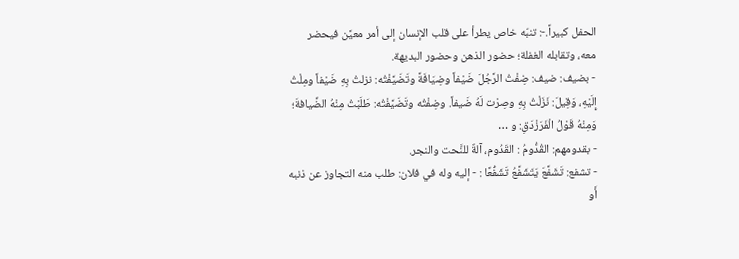الحفل كبيراً.-: تنبّه خاص يطرأ على قلب الإنسان إلى أمر معيَّن فيحضر معه، وتقابله الغفلة؛ حضور الذهن وحضور البديهة.
- بضيف: ضيف: ضِفْتُ الرَّجُلَ ضَيْفاً وضِيَافَةً وتَضَيَّفْتُه: نزلتُ بِهِ ضَيْفاً ومِلْتُ إِلَيْهِ، وَقِيلَ: نَزَلْتُ بِهِ وصِرْت لَهُ ضَيفاً. وضِفْتُه وتَضَيَّفْتُه: طَلَبْتُ مِنْهُ الضِّيافةَ؛ وَمِنْهُ قَوْلُ الْفَرَزْدَقِ: و …
- بقدومهم: القُدُّومُ : القَدُوم، آلةٌ للنَّحت والنجر.
- تشفع: تَشَفَّعَ يَتَشَفَّعُ تَشَفُّعًا : - إليه وله في فلان: طلب منه التجاوز عن ذنبه أَو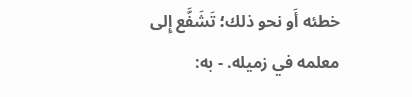خطئه أَو نحو ذلك؛ تَشَفَّع إِلى معلمه في زميله. - به: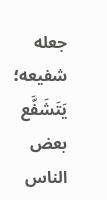جعله شفيعه؛ يَتَشَفَّع بعض الناس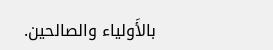بالأَولياء والصالحين.